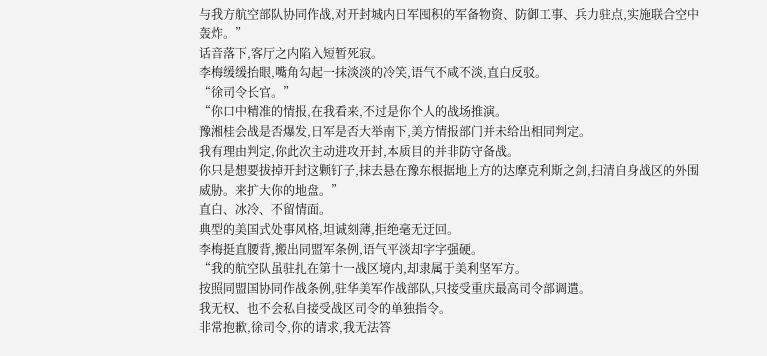与我方航空部队协同作战,对开封城内日军囤积的军备物资、防御工事、兵力驻点,实施联合空中轰炸。”
话音落下,客厅之内陷入短暂死寂。
李梅缓缓抬眼,嘴角勾起一抹淡淡的冷笑,语气不咸不淡,直白反驳。
“徐司令长官。”
“你口中精准的情报,在我看来,不过是你个人的战场推演。
豫湘桂会战是否爆发,日军是否大举南下,美方情报部门并未给出相同判定。
我有理由判定,你此次主动进攻开封,本质目的并非防守备战。
你只是想要拔掉开封这颗钉子,抹去悬在豫东根据地上方的达摩克利斯之剑,扫清自身战区的外围威胁。来扩大你的地盘。”
直白、冰冷、不留情面。
典型的美国式处事风格,坦诚刻薄,拒绝毫无迂回。
李梅挺直腰背,搬出同盟军条例,语气平淡却字字强硬。
“我的航空队虽驻扎在第十一战区境内,却隶属于美利坚军方。
按照同盟国协同作战条例,驻华美军作战部队,只接受重庆最高司令部调遣。
我无权、也不会私自接受战区司令的单独指令。
非常抱歉,徐司令,你的请求,我无法答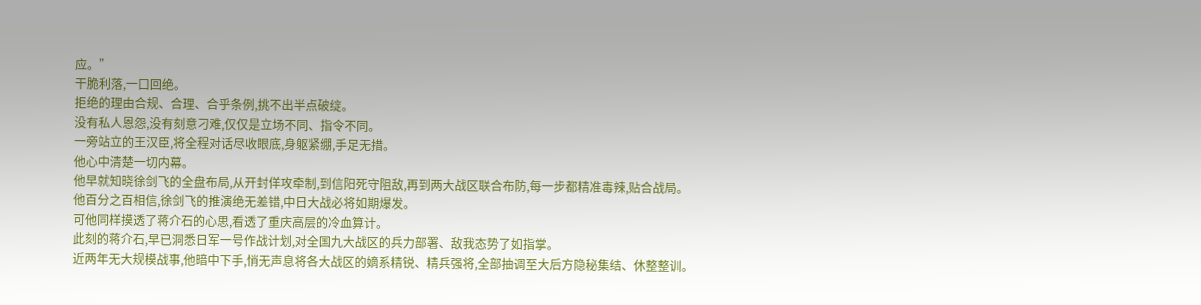应。”
干脆利落,一口回绝。
拒绝的理由合规、合理、合乎条例,挑不出半点破绽。
没有私人恩怨,没有刻意刁难,仅仅是立场不同、指令不同。
一旁站立的王汉臣,将全程对话尽收眼底,身躯紧绷,手足无措。
他心中清楚一切内幕。
他早就知晓徐剑飞的全盘布局,从开封佯攻牵制,到信阳死守阻敌,再到两大战区联合布防,每一步都精准毒辣,贴合战局。
他百分之百相信,徐剑飞的推演绝无差错,中日大战必将如期爆发。
可他同样摸透了蒋介石的心思,看透了重庆高层的冷血算计。
此刻的蒋介石,早已洞悉日军一号作战计划,对全国九大战区的兵力部署、敌我态势了如指掌。
近两年无大规模战事,他暗中下手,悄无声息将各大战区的嫡系精锐、精兵强将,全部抽调至大后方隐秘集结、休整整训。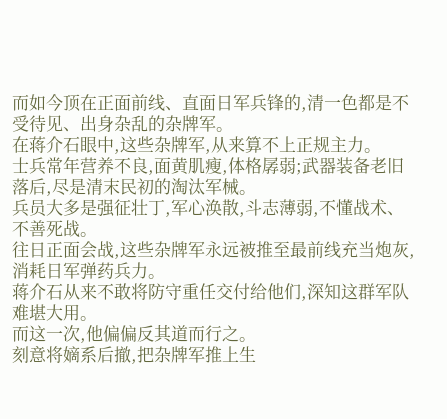而如今顶在正面前线、直面日军兵锋的,清一色都是不受待见、出身杂乱的杂牌军。
在蒋介石眼中,这些杂牌军,从来算不上正规主力。
士兵常年营养不良,面黄肌瘦,体格孱弱;武器装备老旧落后,尽是清末民初的淘汰军械。
兵员大多是强征壮丁,军心涣散,斗志薄弱,不懂战术、不善死战。
往日正面会战,这些杂牌军永远被推至最前线充当炮灰,消耗日军弹药兵力。
蒋介石从来不敢将防守重任交付给他们,深知这群军队难堪大用。
而这一次,他偏偏反其道而行之。
刻意将嫡系后撤,把杂牌军推上生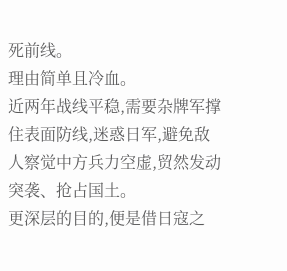死前线。
理由简单且冷血。
近两年战线平稳,需要杂牌军撑住表面防线,迷惑日军,避免敌人察觉中方兵力空虚,贸然发动突袭、抢占国土。
更深层的目的,便是借日寇之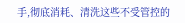手,彻底消耗、清洗这些不受管控的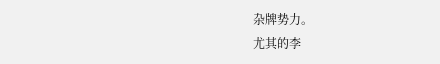杂牌势力。
尤其的李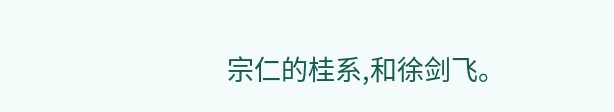宗仁的桂系,和徐剑飞。